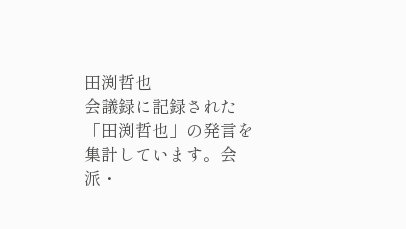田渕哲也
会議録に記録された「田渕哲也」の発言を集計しています。会派・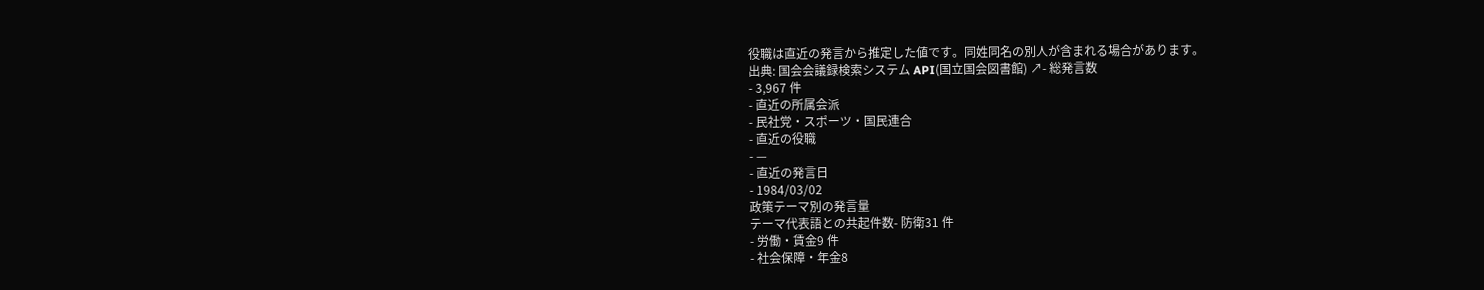役職は直近の発言から推定した値です。同姓同名の別人が含まれる場合があります。
出典: 国会会議録検索システム API(国立国会図書館) ↗- 総発言数
- 3,967 件
- 直近の所属会派
- 民社党・スポーツ・国民連合
- 直近の役職
- —
- 直近の発言日
- 1984/03/02
政策テーマ別の発言量
テーマ代表語との共起件数- 防衛31 件
- 労働・賃金9 件
- 社会保障・年金8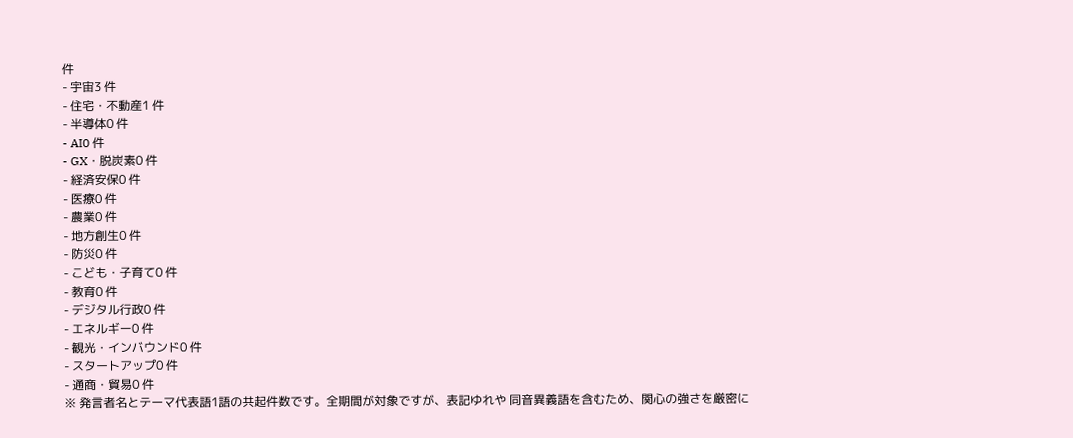件
- 宇宙3 件
- 住宅・不動産1 件
- 半導体0 件
- AI0 件
- GX・脱炭素0 件
- 経済安保0 件
- 医療0 件
- 農業0 件
- 地方創生0 件
- 防災0 件
- こども・子育て0 件
- 教育0 件
- デジタル行政0 件
- エネルギー0 件
- 観光・インバウンド0 件
- スタートアップ0 件
- 通商・貿易0 件
※ 発言者名とテーマ代表語1語の共起件数です。全期間が対象ですが、表記ゆれや 同音異義語を含むため、関心の強さを厳密に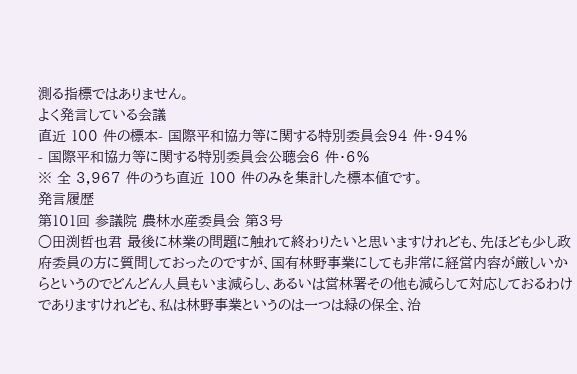測る指標ではありません。
よく発言している会議
直近 100 件の標本- 国際平和協力等に関する特別委員会94 件・94%
- 国際平和協力等に関する特別委員会公聴会6 件・6%
※ 全 3,967 件のうち直近 100 件のみを集計した標本値です。
発言履歴
第101回 参議院 農林水産委員会 第3号
○田渕哲也君 最後に林業の問題に触れて終わりたいと思いますけれども、先ほども少し政府委員の方に質問しておったのですが、国有林野事業にしても非常に経営内容が厳しいからというのでどんどん人員もいま減らし、あるいは営林署その他も減らして対応しておるわけでありますけれども、私は林野事業というのは一つは緑の保全、治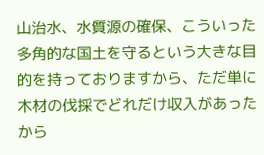山治水、水質源の確保、こういった多角的な国土を守るという大きな目的を持っておりますから、ただ単に木材の伐採でどれだけ収入があったから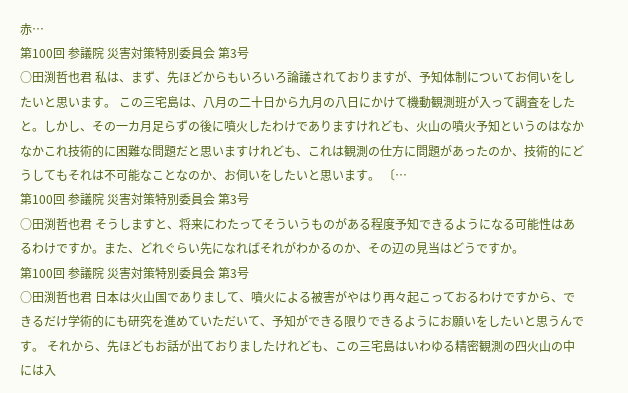赤…
第100回 参議院 災害対策特別委員会 第3号
○田渕哲也君 私は、まず、先ほどからもいろいろ論議されておりますが、予知体制についてお伺いをしたいと思います。 この三宅島は、八月の二十日から九月の八日にかけて機動観測班が入って調査をしたと。しかし、その一カ月足らずの後に噴火したわけでありますけれども、火山の噴火予知というのはなかなかこれ技術的に困難な問題だと思いますけれども、これは観測の仕方に問題があったのか、技術的にどうしてもそれは不可能なことなのか、お伺いをしたいと思います。 〔…
第100回 参議院 災害対策特別委員会 第3号
○田渕哲也君 そうしますと、将来にわたってそういうものがある程度予知できるようになる可能性はあるわけですか。また、どれぐらい先になればそれがわかるのか、その辺の見当はどうですか。
第100回 参議院 災害対策特別委員会 第3号
○田渕哲也君 日本は火山国でありまして、噴火による被害がやはり再々起こっておるわけですから、できるだけ学術的にも研究を進めていただいて、予知ができる限りできるようにお願いをしたいと思うんです。 それから、先ほどもお話が出ておりましたけれども、この三宅島はいわゆる精密観測の四火山の中には入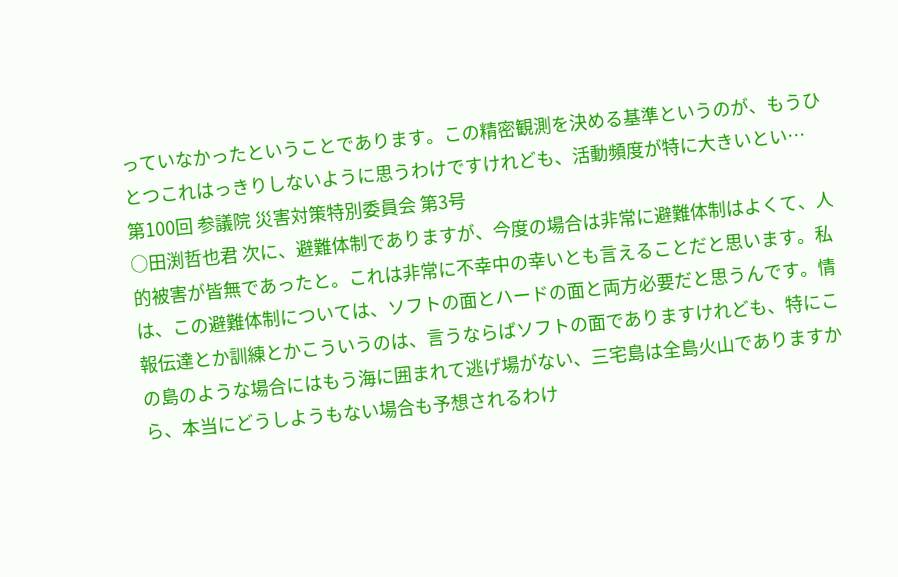っていなかったということであります。この精密観測を決める基準というのが、もうひとつこれはっきりしないように思うわけですけれども、活動頻度が特に大きいとい…
第100回 参議院 災害対策特別委員会 第3号
○田渕哲也君 次に、避難体制でありますが、今度の場合は非常に避難体制はよくて、人的被害が皆無であったと。これは非常に不幸中の幸いとも言えることだと思います。私は、この避難体制については、ソフトの面とハードの面と両方必要だと思うんです。情報伝達とか訓練とかこういうのは、言うならばソフトの面でありますけれども、特にこの島のような場合にはもう海に囲まれて逃げ場がない、三宅島は全島火山でありますから、本当にどうしようもない場合も予想されるわけ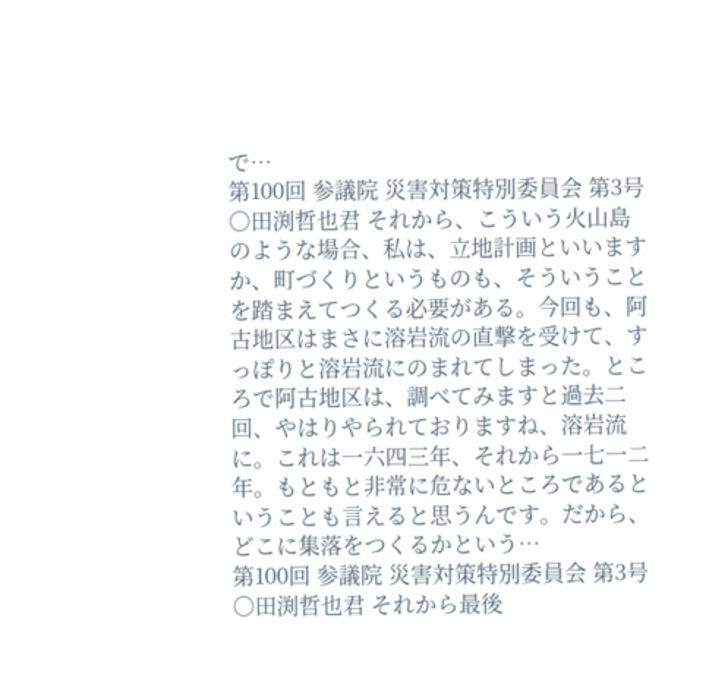で…
第100回 参議院 災害対策特別委員会 第3号
○田渕哲也君 それから、こういう火山島のような場合、私は、立地計画といいますか、町づくりというものも、そういうことを踏まえてつくる必要がある。今回も、阿古地区はまさに溶岩流の直撃を受けて、すっぽりと溶岩流にのまれてしまった。ところで阿古地区は、調べてみますと過去二回、やはりやられておりますね、溶岩流に。これは一六四三年、それから一七一二年。もともと非常に危ないところであるということも言えると思うんです。だから、どこに集落をつくるかという…
第100回 参議院 災害対策特別委員会 第3号
○田渕哲也君 それから最後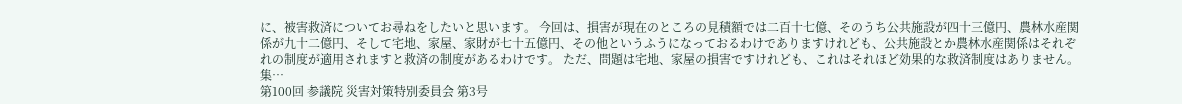に、被害救済についてお尋ねをしたいと思います。 今回は、損害が現在のところの見積額では二百十七億、そのうち公共施設が四十三億円、農林水産関係が九十二億円、そして宅地、家屋、家財が七十五億円、その他というふうになっておるわけでありますけれども、公共施設とか農林水産関係はそれぞれの制度が適用されますと救済の制度があるわけです。 ただ、問題は宅地、家屋の損害ですけれども、これはそれほど効果的な救済制度はありません。集…
第100回 参議院 災害対策特別委員会 第3号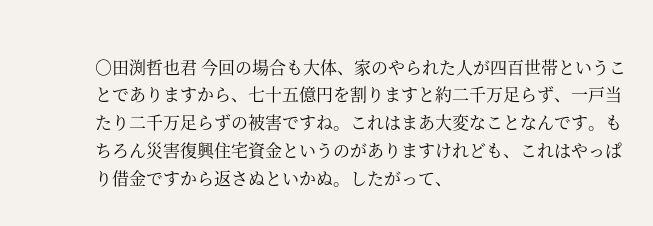○田渕哲也君 今回の場合も大体、家のやられた人が四百世帯ということでありますから、七十五億円を割りますと約二千万足らず、一戸当たり二千万足らずの被害ですね。これはまあ大変なことなんです。もちろん災害復興住宅資金というのがありますけれども、これはやっぱり借金ですから返さぬといかぬ。したがって、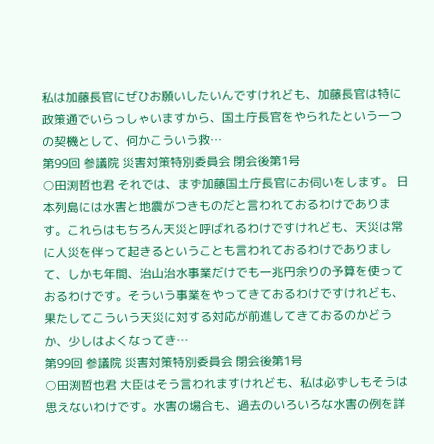私は加藤長官にぜひお願いしたいんですけれども、加藤長官は特に政策通でいらっしゃいますから、国土庁長官をやられたという一つの契機として、何かこういう救…
第99回 参議院 災害対策特別委員会 閉会後第1号
○田渕哲也君 それでは、まず加藤国土庁長官にお伺いをします。 日本列島には水害と地震がつきものだと言われておるわけであります。これらはもちろん天災と呼ばれるわけですけれども、天災は常に人災を伴って起きるということも言われておるわけでありまして、しかも年間、治山治水事業だけでも一兆円余りの予算を使っておるわけです。そういう事業をやってきておるわけですけれども、果たしてこういう天災に対する対応が前進してきておるのかどうか、少しはよくなってき…
第99回 参議院 災害対策特別委員会 閉会後第1号
○田渕哲也君 大臣はそう言われますけれども、私は必ずしもそうは思えないわけです。水害の場合も、過去のいろいろな水害の例を詳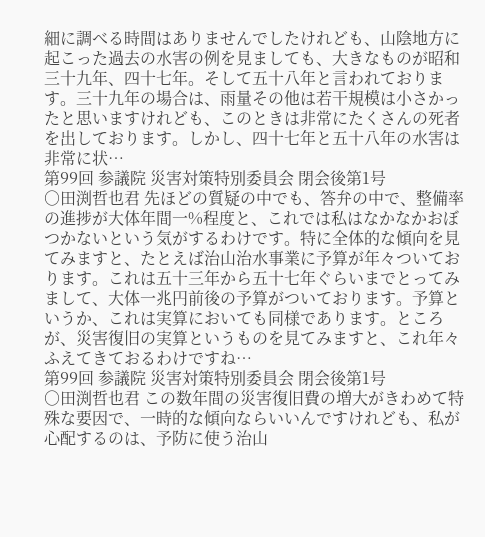細に調べる時間はありませんでしたけれども、山陰地方に起こった過去の水害の例を見ましても、大きなものが昭和三十九年、四十七年。そして五十八年と言われております。三十九年の場合は、雨量その他は若干規模は小さかったと思いますけれども、このときは非常にたくさんの死者を出しております。しかし、四十七年と五十八年の水害は非常に状…
第99回 参議院 災害対策特別委員会 閉会後第1号
○田渕哲也君 先ほどの質疑の中でも、答弁の中で、整備率の進捗が大体年間一%程度と、これでは私はなかなかおぼつかないという気がするわけです。特に全体的な傾向を見てみますと、たとえば治山治水事業に予算が年々ついております。これは五十三年から五十七年ぐらいまでとってみまして、大体一兆円前後の予算がついております。予算というか、これは実算においても同様であります。ところが、災害復旧の実算というものを見てみますと、これ年々ふえてきておるわけですね…
第99回 参議院 災害対策特別委員会 閉会後第1号
○田渕哲也君 この数年間の災害復旧費の増大がきわめて特殊な要因で、一時的な傾向ならいいんですけれども、私が心配するのは、予防に使う治山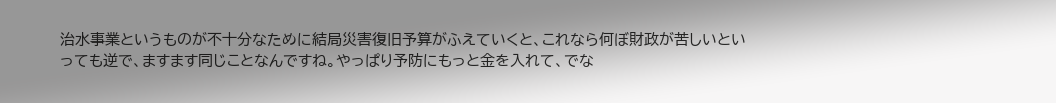治水事業というものが不十分なために結局災害復旧予算がふえていくと、これなら何ぼ財政が苦しいといっても逆で、ますます同じことなんですね。やっぱり予防にもっと金を入れて、でな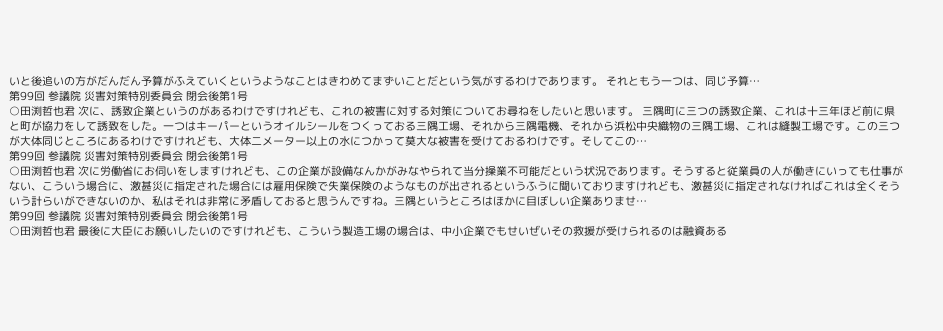いと後追いの方がだんだん予算がふえていくというようなことはきわめてまずいことだという気がするわけであります。 それともう一つは、同じ予算…
第99回 参議院 災害対策特別委員会 閉会後第1号
○田渕哲也君 次に、誘致企業というのがあるわけですけれども、これの被害に対する対策についてお尋ねをしたいと思います。 三隅町に三つの誘致企業、これは十三年ほど前に県と町が協力をして誘致をした。一つはキーパーというオイルシールをつくっておる三隅工場、それから三隅電機、それから浜松中央織物の三隅工場、これは縫製工場です。この三つが大体同じところにあるわけですけれども、大体二メーター以上の水につかって莫大な被害を受けておるわけです。そしてこの…
第99回 参議院 災害対策特別委員会 閉会後第1号
○田渕哲也君 次に労働省にお伺いをしますけれども、この企業が設備なんかがみなやられて当分操業不可能だという状況であります。そうすると従業員の人が働きにいっても仕事がない、こういう場合に、激甚災に指定された場合には雇用保険で失業保険のようなものが出されるというふうに聞いておりますけれども、激甚災に指定されなければこれは全くそういう計らいができないのか、私はそれは非常に矛盾しておると思うんですね。三隅というところはほかに目ぼしい企業ありませ…
第99回 参議院 災害対策特別委員会 閉会後第1号
○田渕哲也君 最後に大臣にお願いしたいのですけれども、こういう製造工場の場合は、中小企業でもせいぜいその救援が受けられるのは融資ある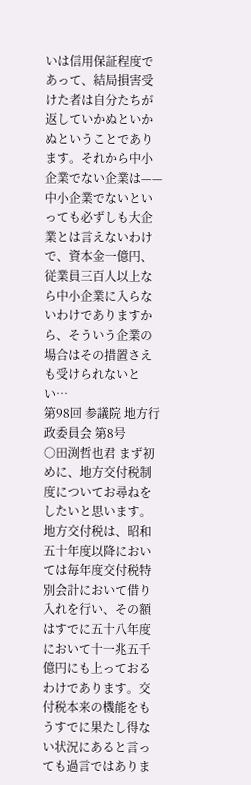いは信用保証程度であって、結局損害受けた者は自分たちが返していかぬといかぬということであります。それから中小企業でない企業は——中小企業でないといっても必ずしも大企業とは言えないわけで、資本金一億円、従業員三百人以上なら中小企業に入らないわけでありますから、そういう企業の場合はその措置さえも受けられないとい…
第98回 参議院 地方行政委員会 第8号
○田渕哲也君 まず初めに、地方交付税制度についてお尋ねをしたいと思います。 地方交付税は、昭和五十年度以降においては毎年度交付税特別会計において借り入れを行い、その額はすでに五十八年度において十一兆五千億円にも上っておるわけであります。交付税本来の機能をもうすでに果たし得ない状況にあると言っても過言ではありま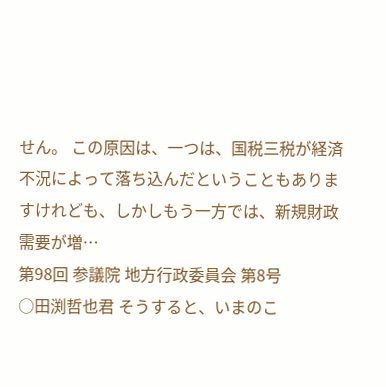せん。 この原因は、一つは、国税三税が経済不況によって落ち込んだということもありますけれども、しかしもう一方では、新規財政需要が増…
第98回 参議院 地方行政委員会 第8号
○田渕哲也君 そうすると、いまのこ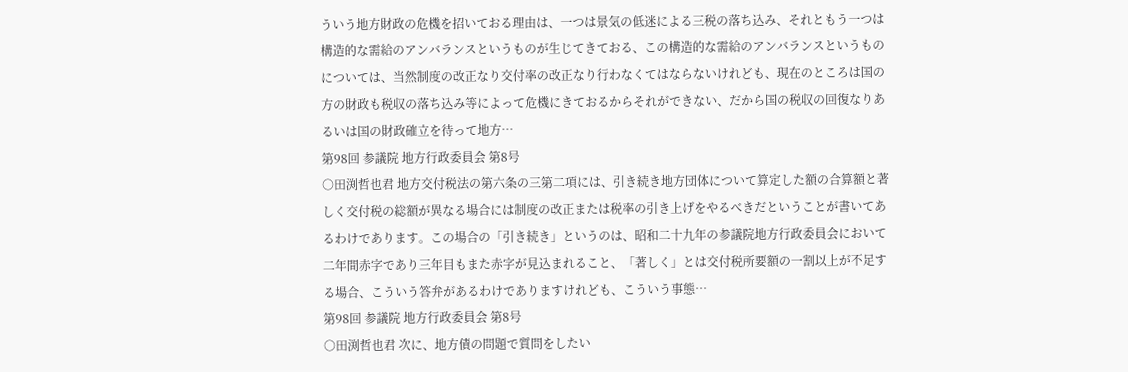ういう地方財政の危機を招いておる理由は、一つは景気の低迷による三税の落ち込み、それともう一つは構造的な需給のアンバランスというものが生じてきておる、この構造的な需給のアンバランスというものについては、当然制度の改正なり交付率の改正なり行わなくてはならないけれども、現在のところは国の方の財政も税収の落ち込み等によって危機にきておるからそれができない、だから国の税収の回復なりあるいは国の財政確立を待って地方…
第98回 参議院 地方行政委員会 第8号
○田渕哲也君 地方交付税法の第六条の三第二項には、引き続き地方団体について算定した額の合算額と著しく交付税の総額が異なる場合には制度の改正または税率の引き上げをやるべきだということが書いてあるわけであります。この場合の「引き続き」というのは、昭和二十九年の参議院地方行政委員会において二年間赤字であり三年目もまた赤字が見込まれること、「著しく」とは交付税所要額の一割以上が不足する場合、こういう答弁があるわけでありますけれども、こういう事態…
第98回 参議院 地方行政委員会 第8号
○田渕哲也君 次に、地方債の問題で質問をしたい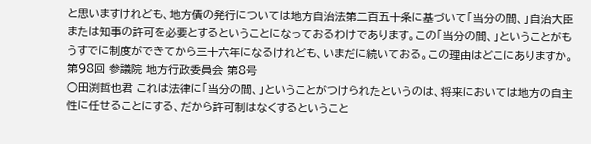と思いますけれども、地方債の発行については地方自治法第二百五十条に基づいて「当分の間、」自治大臣または知事の許可を必要とするということになっておるわけであります。この「当分の間、」ということがもうすでに制度ができてから三十六年になるけれども、いまだに続いておる。この理由はどこにありますか。
第98回 参議院 地方行政委員会 第8号
○田渕哲也君 これは法律に「当分の間、」ということがつけられたというのは、将来においては地方の自主性に任せることにする、だから許可制はなくするということ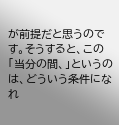が前提だと思うのです。そうすると、この「当分の間、」というのは、どういう条件になれ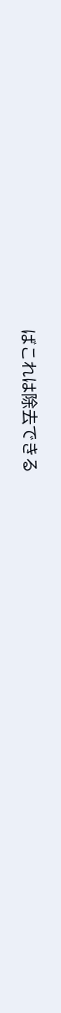ばこれは除去できる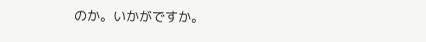のか。いかがですか。